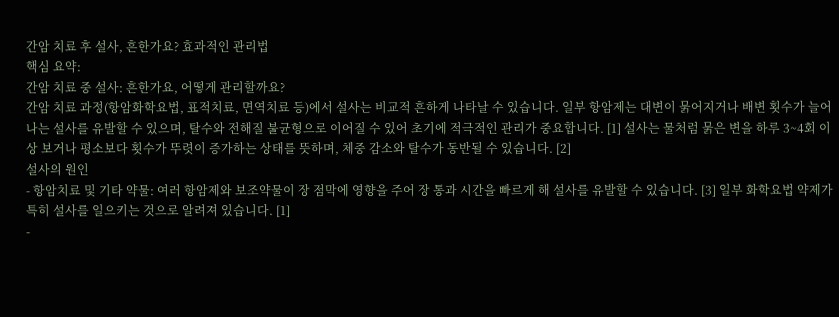간암 치료 후 설사, 흔한가요? 효과적인 관리법
핵심 요약:
간암 치료 중 설사: 흔한가요, 어떻게 관리할까요?
간암 치료 과정(항암화학요법, 표적치료, 면역치료 등)에서 설사는 비교적 흔하게 나타날 수 있습니다. 일부 항암제는 대변이 묽어지거나 배변 횟수가 늘어나는 설사를 유발할 수 있으며, 탈수와 전해질 불균형으로 이어질 수 있어 초기에 적극적인 관리가 중요합니다. [1] 설사는 물처럼 묽은 변을 하루 3~4회 이상 보거나 평소보다 횟수가 뚜렷이 증가하는 상태를 뜻하며, 체중 감소와 탈수가 동반될 수 있습니다. [2]
설사의 원인
- 항암치료 및 기타 약물: 여러 항암제와 보조약물이 장 점막에 영향을 주어 장 통과 시간을 빠르게 해 설사를 유발할 수 있습니다. [3] 일부 화학요법 약제가 특히 설사를 일으키는 것으로 알려져 있습니다. [1]
-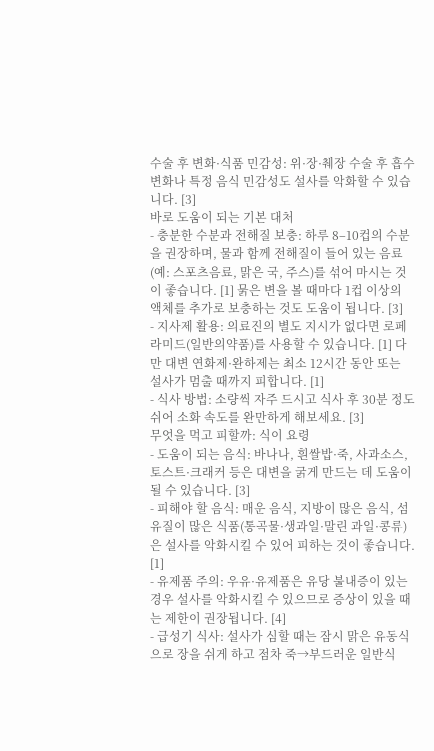수술 후 변화·식품 민감성: 위·장·췌장 수술 후 흡수 변화나 특정 음식 민감성도 설사를 악화할 수 있습니다. [3]
바로 도움이 되는 기본 대처
- 충분한 수분과 전해질 보충: 하루 8–10컵의 수분을 권장하며, 물과 함께 전해질이 들어 있는 음료(예: 스포츠음료, 맑은 국, 주스)를 섞어 마시는 것이 좋습니다. [1] 묽은 변을 볼 때마다 1컵 이상의 액체를 추가로 보충하는 것도 도움이 됩니다. [3]
- 지사제 활용: 의료진의 별도 지시가 없다면 로페라미드(일반의약품)를 사용할 수 있습니다. [1] 다만 대변 연화제·완하제는 최소 12시간 동안 또는 설사가 멈출 때까지 피합니다. [1]
- 식사 방법: 소량씩 자주 드시고 식사 후 30분 정도 쉬어 소화 속도를 완만하게 해보세요. [3]
무엇을 먹고 피할까: 식이 요령
- 도움이 되는 음식: 바나나, 흰쌀밥·죽, 사과소스, 토스트·크래커 등은 대변을 굵게 만드는 데 도움이 될 수 있습니다. [3]
- 피해야 할 음식: 매운 음식, 지방이 많은 음식, 섬유질이 많은 식품(통곡물·생과일·말린 과일·콩류)은 설사를 악화시킬 수 있어 피하는 것이 좋습니다. [1]
- 유제품 주의: 우유·유제품은 유당 불내증이 있는 경우 설사를 악화시킬 수 있으므로 증상이 있을 때는 제한이 권장됩니다. [4]
- 급성기 식사: 설사가 심할 때는 잠시 맑은 유동식으로 장을 쉬게 하고 점차 죽→부드러운 일반식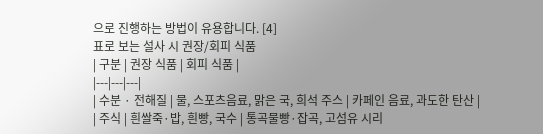으로 진행하는 방법이 유용합니다. [4]
표로 보는 설사 시 권장/회피 식품
| 구분 | 권장 식품 | 회피 식품 |
|---|---|---|
| 수분 · 전해질 | 물, 스포츠음료, 맑은 국, 희석 주스 | 카페인 음료, 과도한 탄산 |
| 주식 | 흰쌀죽·밥, 흰빵, 국수 | 통곡물빵·잡곡, 고섬유 시리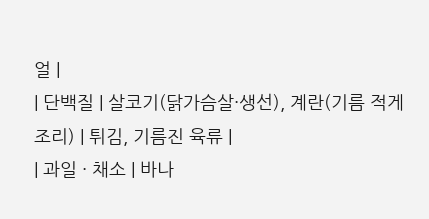얼 |
| 단백질 | 살코기(닭가슴살·생선), 계란(기름 적게 조리) | 튀김, 기름진 육류 |
| 과일 · 채소 | 바나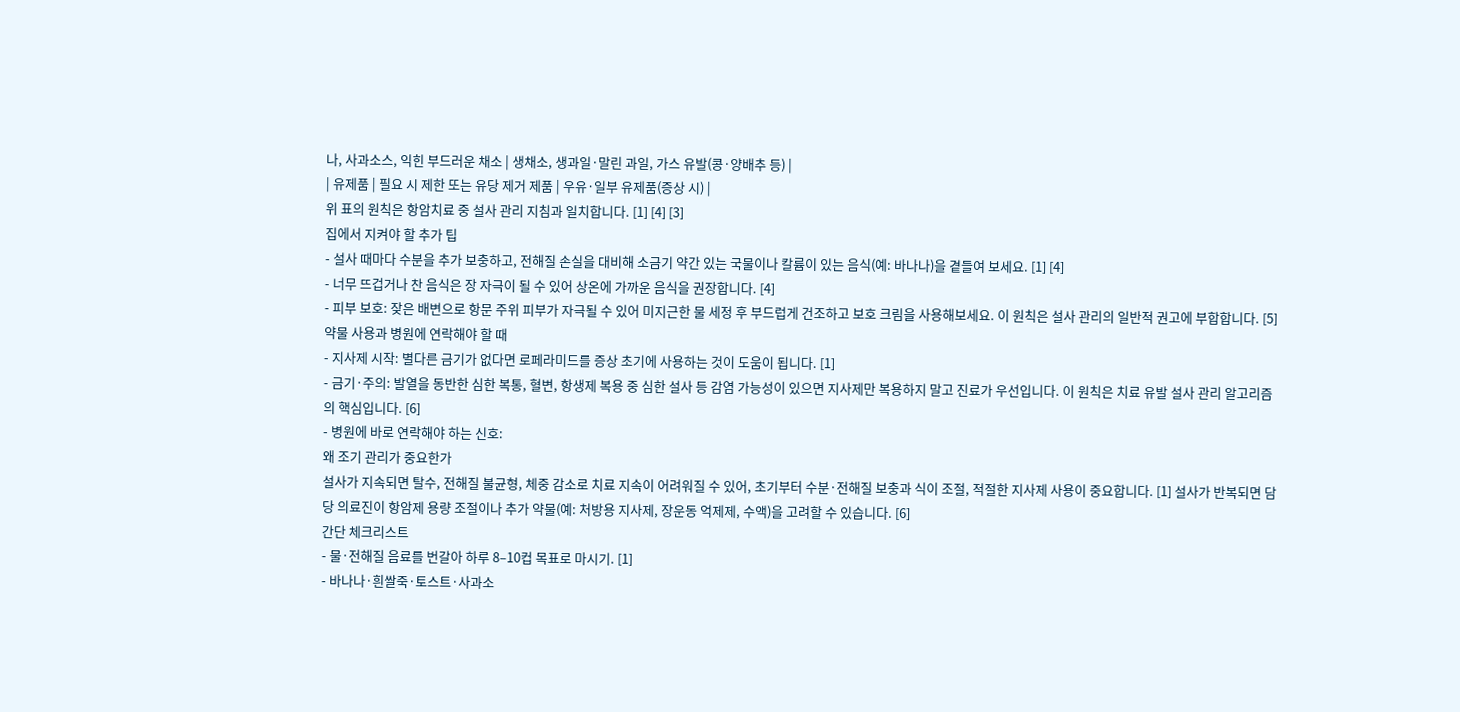나, 사과소스, 익힌 부드러운 채소 | 생채소, 생과일·말린 과일, 가스 유발(콩·양배추 등) |
| 유제품 | 필요 시 제한 또는 유당 제거 제품 | 우유·일부 유제품(증상 시) |
위 표의 원칙은 항암치료 중 설사 관리 지침과 일치합니다. [1] [4] [3]
집에서 지켜야 할 추가 팁
- 설사 때마다 수분을 추가 보충하고, 전해질 손실을 대비해 소금기 약간 있는 국물이나 칼륨이 있는 음식(예: 바나나)을 곁들여 보세요. [1] [4]
- 너무 뜨겁거나 찬 음식은 장 자극이 될 수 있어 상온에 가까운 음식을 권장합니다. [4]
- 피부 보호: 잦은 배변으로 항문 주위 피부가 자극될 수 있어 미지근한 물 세정 후 부드럽게 건조하고 보호 크림을 사용해보세요. 이 원칙은 설사 관리의 일반적 권고에 부합합니다. [5]
약물 사용과 병원에 연락해야 할 때
- 지사제 시작: 별다른 금기가 없다면 로페라미드를 증상 초기에 사용하는 것이 도움이 됩니다. [1]
- 금기·주의: 발열을 동반한 심한 복통, 혈변, 항생제 복용 중 심한 설사 등 감염 가능성이 있으면 지사제만 복용하지 말고 진료가 우선입니다. 이 원칙은 치료 유발 설사 관리 알고리즘의 핵심입니다. [6]
- 병원에 바로 연락해야 하는 신호:
왜 조기 관리가 중요한가
설사가 지속되면 탈수, 전해질 불균형, 체중 감소로 치료 지속이 어려워질 수 있어, 초기부터 수분·전해질 보충과 식이 조절, 적절한 지사제 사용이 중요합니다. [1] 설사가 반복되면 담당 의료진이 항암제 용량 조절이나 추가 약물(예: 처방용 지사제, 장운동 억제제, 수액)을 고려할 수 있습니다. [6]
간단 체크리스트
- 물·전해질 음료를 번갈아 하루 8–10컵 목표로 마시기. [1]
- 바나나·흰쌀죽·토스트·사과소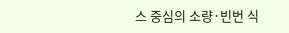스 중심의 소량·빈번 식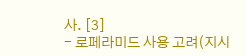사. [3]
- 로페라미드 사용 고려(지시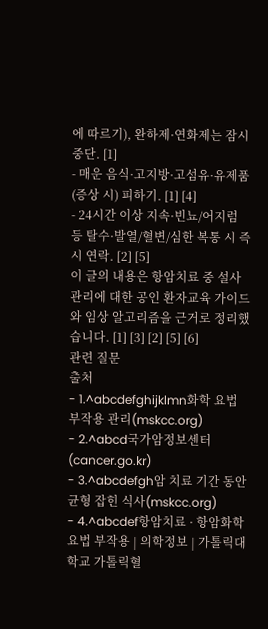에 따르기), 완하제·연화제는 잠시 중단. [1]
- 매운 음식·고지방·고섬유·유제품(증상 시) 피하기. [1] [4]
- 24시간 이상 지속·빈뇨/어지럼 등 탈수·발열/혈변/심한 복통 시 즉시 연락. [2] [5]
이 글의 내용은 항암치료 중 설사 관리에 대한 공인 환자교육 가이드와 임상 알고리즘을 근거로 정리했습니다. [1] [3] [2] [5] [6]
관련 질문
출처
- 1.^abcdefghijklmn화학 요법 부작용 관리(mskcc.org)
- 2.^abcd국가암정보센터(cancer.go.kr)
- 3.^abcdefgh암 치료 기간 동안 균형 잡힌 식사(mskcc.org)
- 4.^abcdef항암치료 · 항암화학요법 부작용 | 의학정보 | 가톨릭대학교 가톨릭혈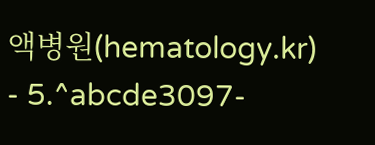액병원(hematology.kr)
- 5.^abcde3097-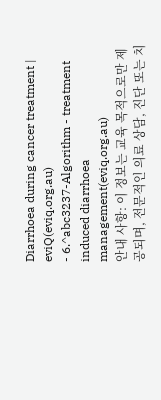Diarrhoea during cancer treatment | eviQ(eviq.org.au)
- 6.^abc3237-Algorithm - treatment induced diarrhoea management(eviq.org.au)
안내 사항: 이 정보는 교육 목적으로만 제공되며, 전문적인 의료 상담, 진단 또는 치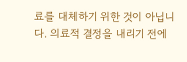료를 대체하기 위한 것이 아닙니다. 의료적 결정을 내리기 전에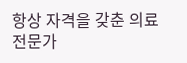항상 자격을 갖춘 의료 전문가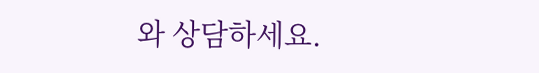와 상담하세요.